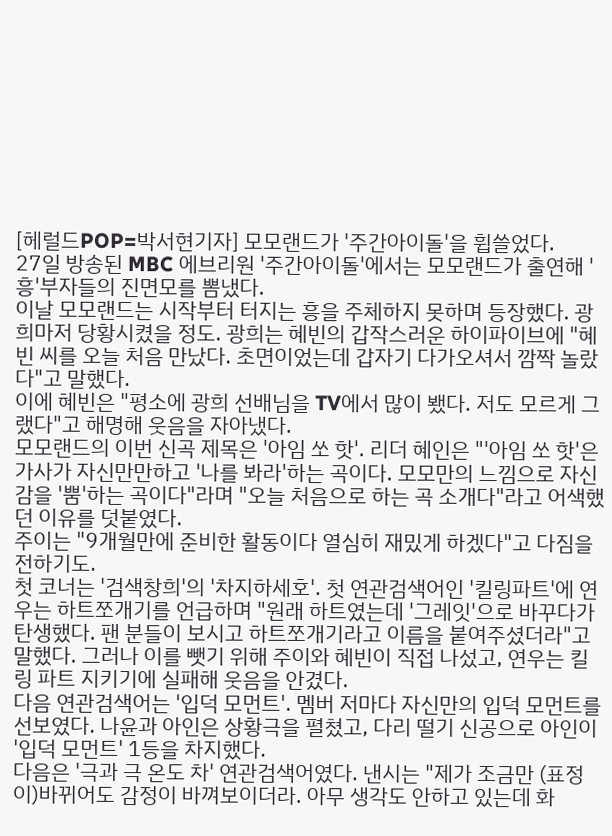[헤럴드POP=박서현기자] 모모랜드가 '주간아이돌'을 휩쓸었다.
27일 방송된 MBC 에브리원 '주간아이돌'에서는 모모랜드가 출연해 '흥'부자들의 진면모를 뽐냈다.
이날 모모랜드는 시작부터 터지는 흥을 주체하지 못하며 등장했다. 광희마저 당황시켰을 정도. 광희는 혜빈의 갑작스러운 하이파이브에 "혜빈 씨를 오늘 처음 만났다. 초면이었는데 갑자기 다가오셔서 깜짝 놀랐다"고 말했다.
이에 혜빈은 "평소에 광희 선배님을 TV에서 많이 뵀다. 저도 모르게 그랬다"고 해명해 웃음을 자아냈다.
모모랜드의 이번 신곡 제목은 '아임 쏘 핫'. 리더 혜인은 "'아임 쏘 핫'은 가사가 자신만만하고 '나를 봐라'하는 곡이다. 모모만의 느낌으로 자신감을 '뿜'하는 곡이다"라며 "오늘 처음으로 하는 곡 소개다"라고 어색했던 이유를 덧붙였다.
주이는 "9개월만에 준비한 활동이다 열심히 재밌게 하겠다"고 다짐을 전하기도.
첫 코너는 '검색창희'의 '차지하세호'. 첫 연관검색어인 '킬링파트'에 연우는 하트쪼개기를 언급하며 "원래 하트였는데 '그레잇'으로 바꾸다가 탄생했다. 팬 분들이 보시고 하트쪼개기라고 이름을 붙여주셨더라"고 말했다. 그러나 이를 뺏기 위해 주이와 혜빈이 직접 나섰고, 연우는 킬링 파트 지키기에 실패해 웃음을 안겼다.
다음 연관검색어는 '입덕 모먼트'. 멤버 저마다 자신만의 입덕 모먼트를 선보였다. 나윤과 아인은 상황극을 펼쳤고, 다리 떨기 신공으로 아인이 '입덕 모먼트' 1등을 차지했다.
다음은 '극과 극 온도 차' 연관검색어였다. 낸시는 "제가 조금만 (표정이)바뀌어도 감정이 바껴보이더라. 아무 생각도 안하고 있는데 화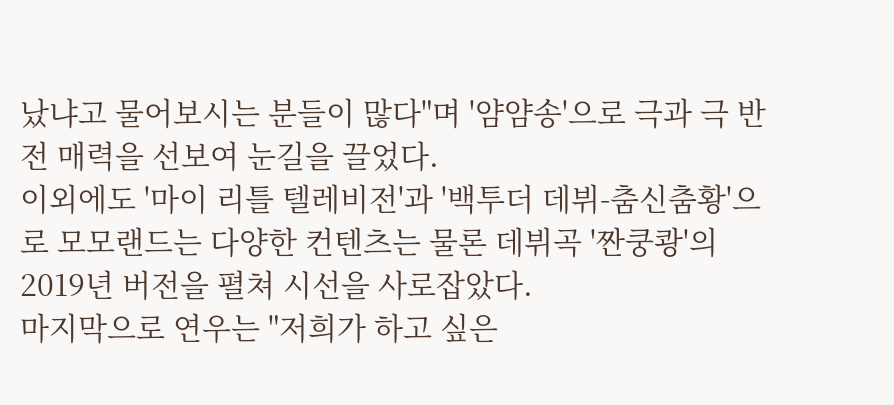났냐고 물어보시는 분들이 많다"며 '얌얌송'으로 극과 극 반전 매력을 선보여 눈길을 끌었다.
이외에도 '마이 리틀 텔레비전'과 '백투더 데뷔-춤신춤황'으로 모모랜드는 다양한 컨텐츠는 물론 데뷔곡 '짠쿵쾅'의 2019년 버전을 펼쳐 시선을 사로잡았다.
마지막으로 연우는 "저희가 하고 싶은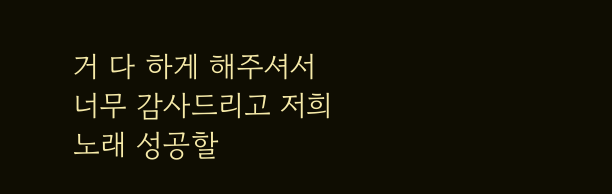거 다 하게 해주셔서 너무 감사드리고 저희 노래 성공할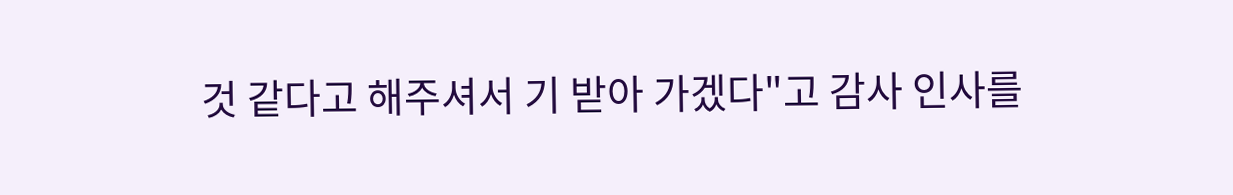것 같다고 해주셔서 기 받아 가겠다"고 감사 인사를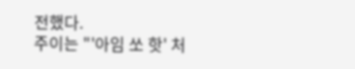전했다.
주이는 "'아임 쏘 핫' 처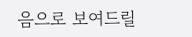음으로 보여드릴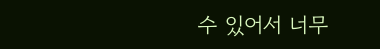수 있어서 너무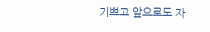기쁘고 앞으로도 자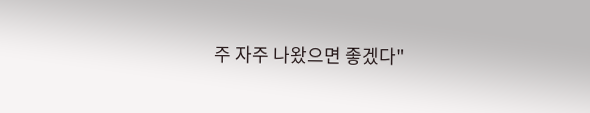주 자주 나왔으면 좋겠다"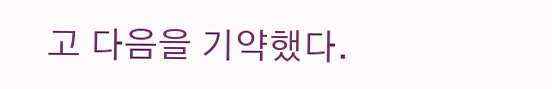고 다음을 기약했다.